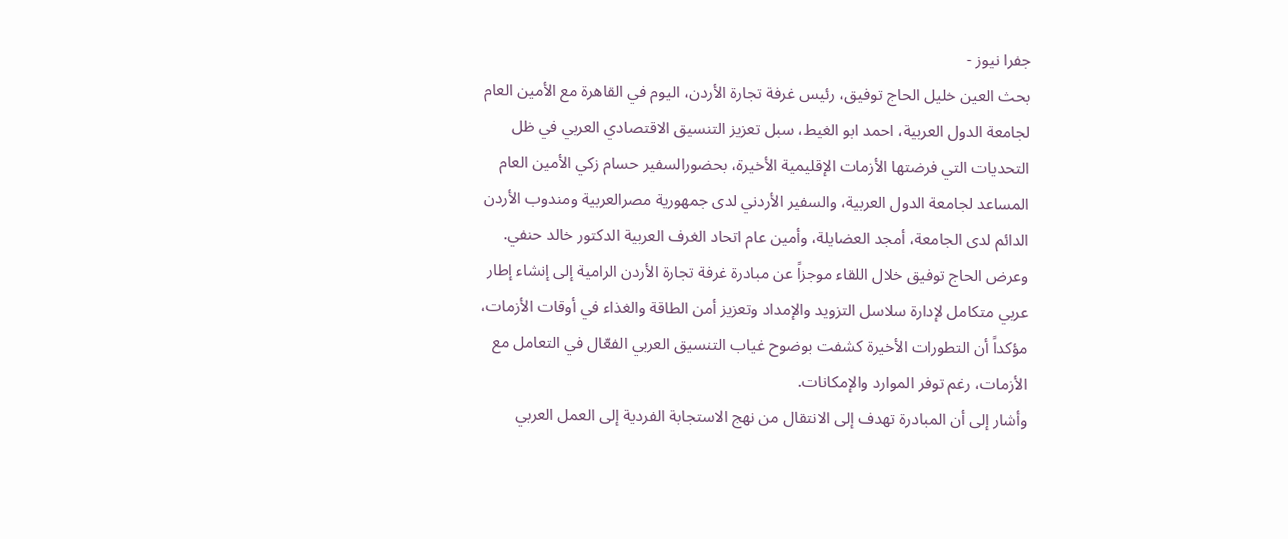جفرا نيوز -
بحث العين خليل الحاج توفيق، رئيس غرفة تجارة الأردن، اليوم في القاهرة مع الأمين العام لجامعة الدول العربية، احمد ابو الغيط، سبل تعزيز التنسيق الاقتصادي العربي في ظل التحديات التي فرضتها الأزمات الإقليمية الأخيرة، بحضورالسفير حسام زكي الأمين العام المساعد لجامعة الدول العربية، والسفير الأردني لدى جمهورية مصرالعربية ومندوب الأردن الدائم لدى الجامعة، أمجد العضايلة، وأمين عام اتحاد الغرف العربية الدكتور خالد حنفي.
وعرض الحاج توفيق خلال اللقاء موجزاً عن مبادرة غرفة تجارة الأردن الرامية إلى إنشاء إطار عربي متكامل لإدارة سلاسل التزويد والإمداد وتعزيز أمن الطاقة والغذاء في أوقات الأزمات، مؤكداً أن التطورات الأخيرة كشفت بوضوح غياب التنسيق العربي الفعّال في التعامل مع الأزمات، رغم توفر الموارد والإمكانات.
وأشار إلى أن المبادرة تهدف إلى الانتقال من نهج الاستجابة الفردية إلى العمل العربي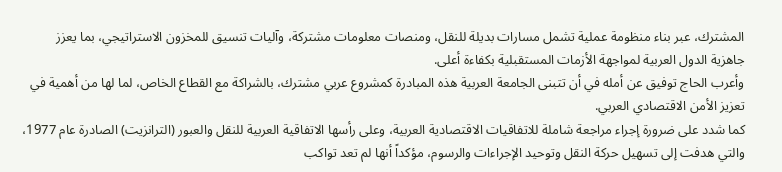المشترك، عبر بناء منظومة عملية تشمل مسارات بديلة للنقل، ومنصات معلومات مشتركة، وآليات تنسيق للمخزون الاستراتيجي، بما يعزز جاهزية الدول العربية لمواجهة الأزمات المستقبلية بكفاءة أعلى.
وأعرب الحاج توفيق عن أمله في أن تتبنى الجامعة العربية هذه المبادرة كمشروع عربي مشترك، بالشراكة مع القطاع الخاص، لما لها من أهمية في تعزيز الأمن الاقتصادي العربي.
كما شدد على ضرورة إجراء مراجعة شاملة للاتفاقيات الاقتصادية العربية، وعلى رأسها الاتفاقية العربية للنقل والعبور (الترانزيت) الصادرة عام 1977، والتي هدفت إلى تسهيل حركة النقل وتوحيد الإجراءات والرسوم، مؤكداً أنها لم تعد تواكب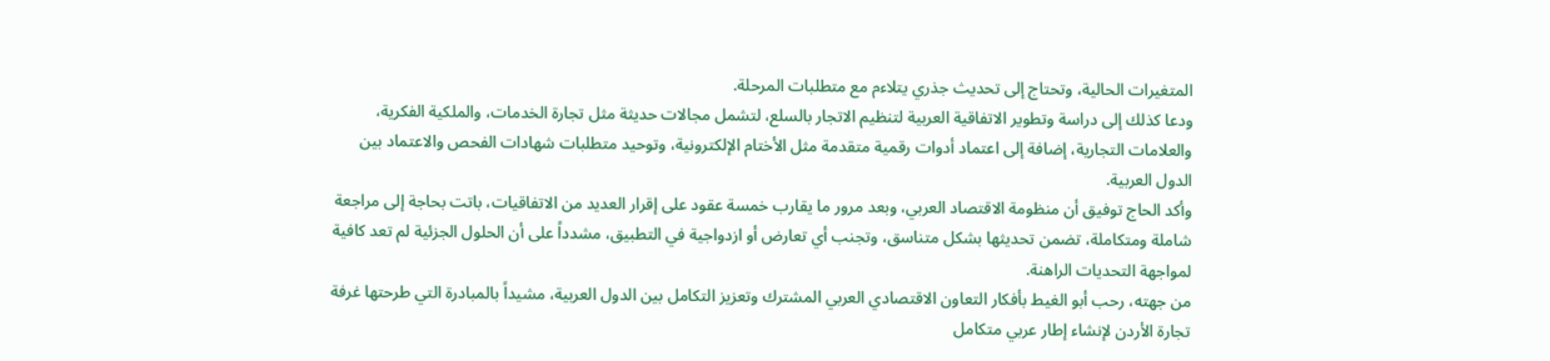المتغيرات الحالية، وتحتاج إلى تحديث جذري يتلاءم مع متطلبات المرحلة.
ودعا كذلك إلى دراسة وتطوير الاتفاقية العربية لتنظيم الاتجار بالسلع، لتشمل مجالات حديثة مثل تجارة الخدمات، والملكية الفكرية، والعلامات التجارية، إضافة إلى اعتماد أدوات رقمية متقدمة مثل الأختام الإلكترونية، وتوحيد متطلبات شهادات الفحص والاعتماد بين الدول العربية.
وأكد الحاج توفيق أن منظومة الاقتصاد العربي، وبعد مرور ما يقارب خمسة عقود على إقرار العديد من الاتفاقيات، باتت بحاجة إلى مراجعة شاملة ومتكاملة، تضمن تحديثها بشكل متناسق، وتجنب أي تعارض أو ازدواجية في التطبيق، مشدداً على أن الحلول الجزئية لم تعد كافية لمواجهة التحديات الراهنة.
من جهته، رحب أبو الغيط بأفكار التعاون الاقتصادي العربي المشترك وتعزيز التكامل بين الدول العربية، مشيداً بالمبادرة التي طرحتها غرفة تجارة الأردن لإنشاء إطار عربي متكامل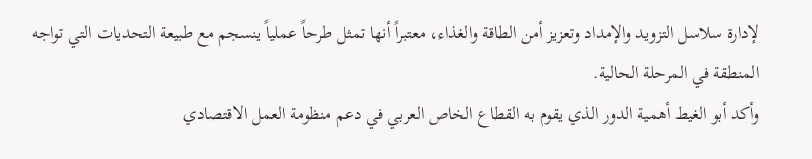لإدارة سلاسل التزويد والإمداد وتعزيز أمن الطاقة والغذاء، معتبراً أنها تمثل طرحاً عملياً ينسجم مع طبيعة التحديات التي تواجه المنطقة في المرحلة الحالية.
وأكد أبو الغيط أهمية الدور الذي يقوم به القطاع الخاص العربي في دعم منظومة العمل الاقتصادي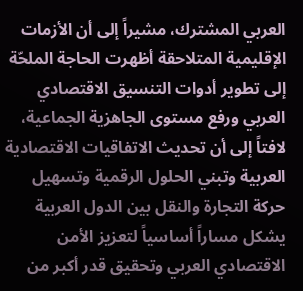العربي المشترك، مشيراً إلى أن الأزمات الإقليمية المتلاحقة أظهرت الحاجة الملحّة إلى تطوير أدوات التنسيق الاقتصادي العربي ورفع مستوى الجاهزية الجماعية، لافتاً إلى أن تحديث الاتفاقيات الاقتصادية العربية وتبني الحلول الرقمية وتسهيل حركة التجارة والنقل بين الدول العربية يشكل مساراً أساسياً لتعزيز الأمن الاقتصادي العربي وتحقيق قدر أكبر من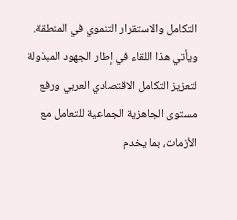التكامل والاستقرار التنموي في المنطقة.
ويأتي هذا اللقاء في إطار الجهود المبذولة لتعزيز التكامل الاقتصادي العربي ورفع مستوى الجاهزية الجماعية للتعامل مع الأزمات، بما يخدم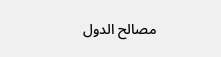مصالح الدول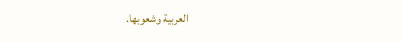العربية وشعوبها.